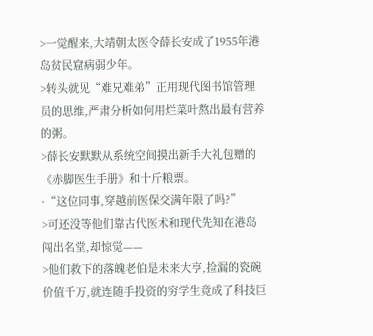>一觉醒来,大靖朝太医令薛长安成了1955年港岛贫民窟病弱少年。
>转头就见“难兄难弟”正用现代图书馆管理员的思维,严肃分析如何用烂菜叶熬出最有营养的粥。
>薛长安默默从系统空间摸出新手大礼包赠的《赤脚医生手册》和十斤粮票。
·“这位同事,穿越前医保交满年限了吗?”
>可还没等他们靠古代医术和现代先知在港岛闯出名堂,却惊觉——
>他们救下的落魄老伯是未来大亨,捡漏的瓷碗价值千万,就连随手投资的穷学生竟成了科技巨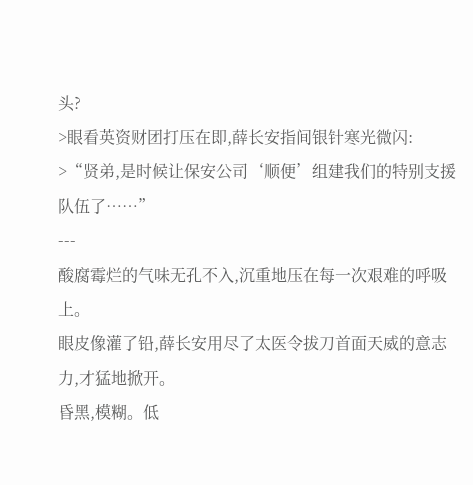头?
>眼看英资财团打压在即,薛长安指间银针寒光微闪:
>“贤弟,是时候让保安公司‘顺便’组建我们的特别支援队伍了……”
---
酸腐霉烂的气味无孔不入,沉重地压在每一次艰难的呼吸上。
眼皮像灌了铅,薛长安用尽了太医令拔刀首面天威的意志力,才猛地掀开。
昏黑,模糊。低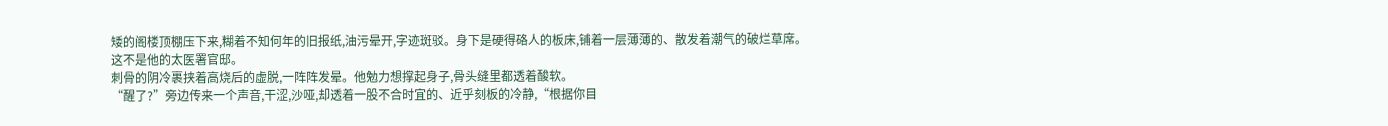矮的阁楼顶棚压下来,糊着不知何年的旧报纸,油污晕开,字迹斑驳。身下是硬得硌人的板床,铺着一层薄薄的、散发着潮气的破烂草席。
这不是他的太医署官邸。
刺骨的阴冷裹挟着高烧后的虚脱,一阵阵发晕。他勉力想撑起身子,骨头缝里都透着酸软。
“醒了?”旁边传来一个声音,干涩,沙哑,却透着一股不合时宜的、近乎刻板的冷静,“根据你目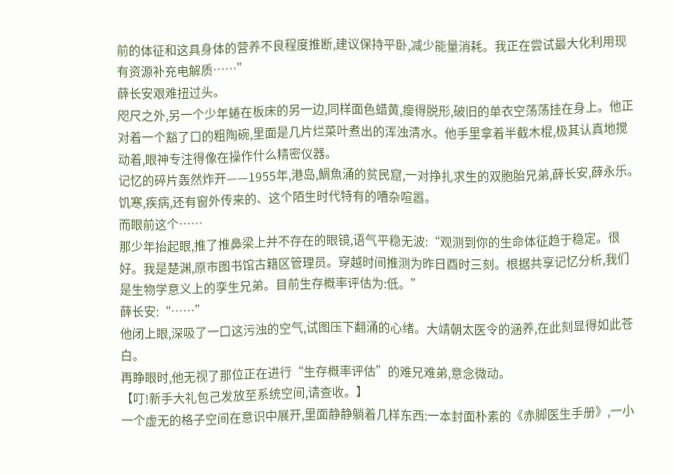前的体征和这具身体的营养不良程度推断,建议保持平卧,减少能量消耗。我正在尝试最大化利用现有资源补充电解质……”
薛长安艰难扭过头。
咫尺之外,另一个少年蜷在板床的另一边,同样面色蜡黄,瘦得脱形,破旧的单衣空荡荡挂在身上。他正对着一个豁了口的粗陶碗,里面是几片烂菜叶煮出的浑浊清水。他手里拿着半截木棍,极其认真地搅动着,眼神专注得像在操作什么精密仪器。
记忆的碎片轰然炸开——1955年,港岛,鯛魚涌的贫民窟,一对挣扎求生的双胞胎兄弟,薛长安,薛永乐。饥寒,疾病,还有窗外传来的、这个陌生时代特有的嘈杂喧嚣。
而眼前这个……
那少年抬起眼,推了推鼻梁上并不存在的眼镜,语气平稳无波:“观测到你的生命体征趋于稳定。很好。我是楚渊,原市图书馆古籍区管理员。穿越时间推测为昨日酉时三刻。根据共享记忆分析,我们是生物学意义上的孪生兄弟。目前生存概率评估为:低。”
薛长安:“……”
他闭上眼,深吸了一口这污浊的空气,试图压下翻涌的心绪。大靖朝太医令的涵养,在此刻显得如此苍白。
再睁眼时,他无视了那位正在进行“生存概率评估”的难兄难弟,意念微动。
【叮!新手大礼包己发放至系统空间,请查收。】
一个虚无的格子空间在意识中展开,里面静静躺着几样东西:一本封面朴素的《赤脚医生手册》,一小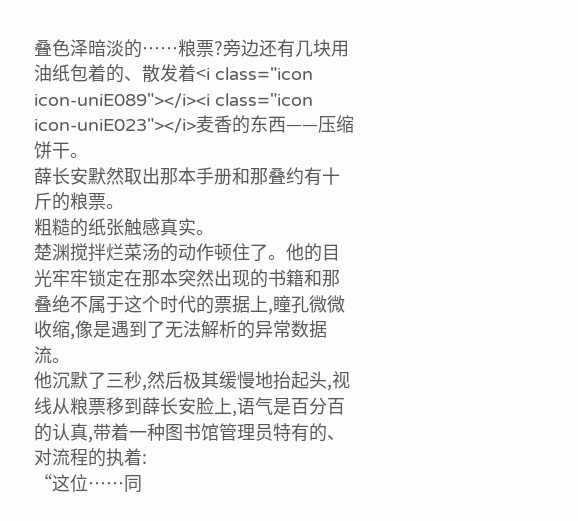叠色泽暗淡的……粮票?旁边还有几块用油纸包着的、散发着<i class="icon icon-uniE089"></i><i class="icon icon-uniE023"></i>麦香的东西——压缩饼干。
薛长安默然取出那本手册和那叠约有十斤的粮票。
粗糙的纸张触感真实。
楚渊搅拌烂菜汤的动作顿住了。他的目光牢牢锁定在那本突然出现的书籍和那叠绝不属于这个时代的票据上,瞳孔微微收缩,像是遇到了无法解析的异常数据流。
他沉默了三秒,然后极其缓慢地抬起头,视线从粮票移到薛长安脸上,语气是百分百的认真,带着一种图书馆管理员特有的、对流程的执着:
“这位……同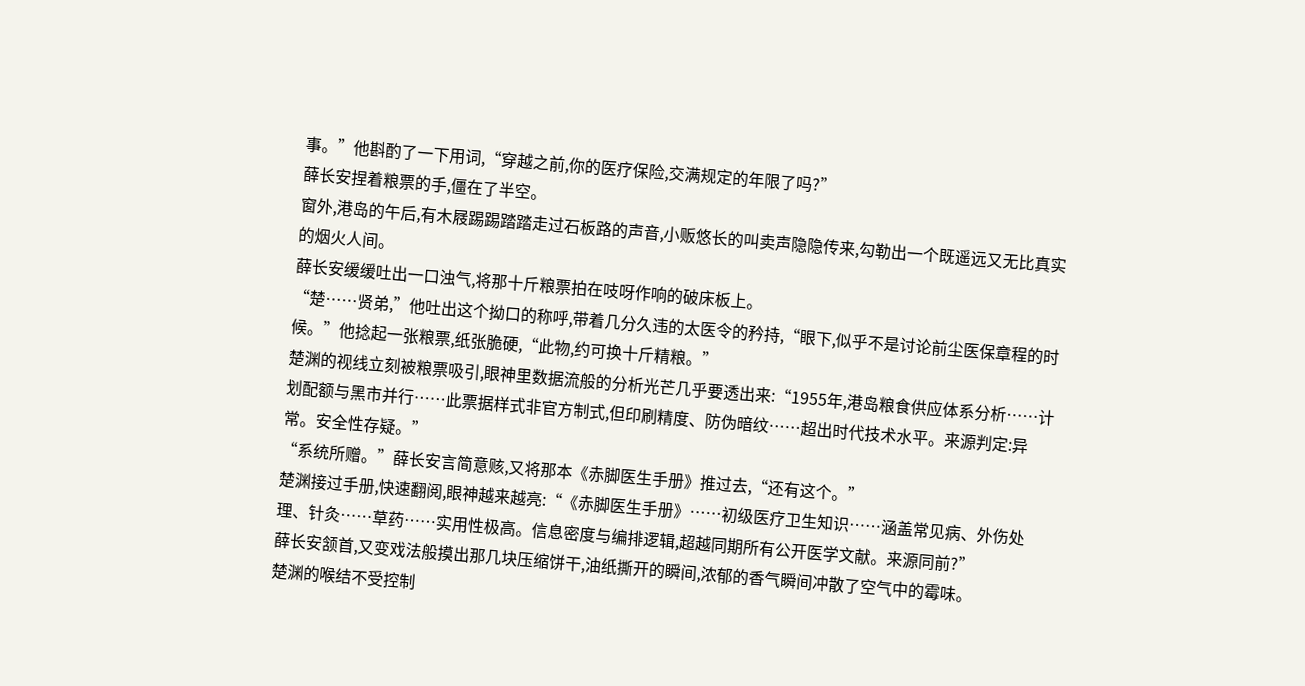事。”他斟酌了一下用词,“穿越之前,你的医疗保险,交满规定的年限了吗?”
薛长安捏着粮票的手,僵在了半空。
窗外,港岛的午后,有木屐踢踢踏踏走过石板路的声音,小贩悠长的叫卖声隐隐传来,勾勒出一个既遥远又无比真实的烟火人间。
薛长安缓缓吐出一口浊气,将那十斤粮票拍在吱呀作响的破床板上。
“楚……贤弟,”他吐出这个拗口的称呼,带着几分久违的太医令的矜持,“眼下,似乎不是讨论前尘医保章程的时候。”他捻起一张粮票,纸张脆硬,“此物,约可换十斤精粮。”
楚渊的视线立刻被粮票吸引,眼神里数据流般的分析光芒几乎要透出来:“1955年,港岛粮食供应体系分析……计划配额与黑市并行……此票据样式非官方制式,但印刷精度、防伪暗纹……超出时代技术水平。来源判定:异常。安全性存疑。”
“系统所赠。”薛长安言简意赅,又将那本《赤脚医生手册》推过去,“还有这个。”
楚渊接过手册,快速翻阅,眼神越来越亮:“《赤脚医生手册》……初级医疗卫生知识……涵盖常见病、外伤处理、针灸……草药……实用性极高。信息密度与编排逻辑,超越同期所有公开医学文献。来源同前?”
薛长安颔首,又变戏法般摸出那几块压缩饼干,油纸撕开的瞬间,浓郁的香气瞬间冲散了空气中的霉味。
楚渊的喉结不受控制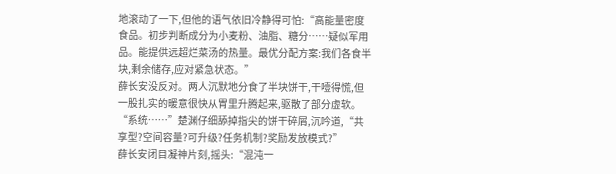地滚动了一下,但他的语气依旧冷静得可怕:“高能量密度食品。初步判断成分为小麦粉、油脂、糖分……疑似军用品。能提供远超烂菜汤的热量。最优分配方案:我们各食半块,剩余储存,应对紧急状态。”
薛长安没反对。两人沉默地分食了半块饼干,干噎得慌,但一股扎实的暖意很快从胃里升腾起来,驱散了部分虚软。
“系统……”楚渊仔细舔掉指尖的饼干碎屑,沉吟道,“共享型?空间容量?可升级?任务机制?奖励发放模式?”
薛长安闭目凝神片刻,摇头:“混沌一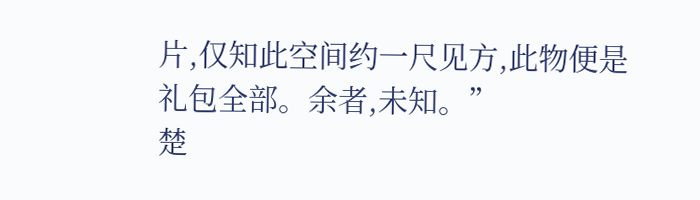片,仅知此空间约一尺见方,此物便是礼包全部。余者,未知。”
楚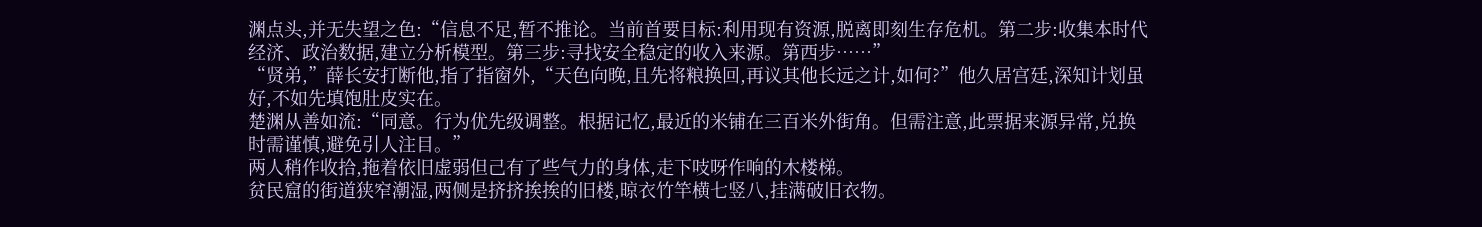渊点头,并无失望之色:“信息不足,暂不推论。当前首要目标:利用现有资源,脱离即刻生存危机。第二步:收集本时代经济、政治数据,建立分析模型。第三步:寻找安全稳定的收入来源。第西步……”
“贤弟,”薛长安打断他,指了指窗外,“天色向晚,且先将粮换回,再议其他长远之计,如何?”他久居宫廷,深知计划虽好,不如先填饱肚皮实在。
楚渊从善如流:“同意。行为优先级调整。根据记忆,最近的米铺在三百米外街角。但需注意,此票据来源异常,兑换时需谨慎,避免引人注目。”
两人稍作收拾,拖着依旧虚弱但己有了些气力的身体,走下吱呀作响的木楼梯。
贫民窟的街道狭窄潮湿,两侧是挤挤挨挨的旧楼,晾衣竹竿横七竖八,挂满破旧衣物。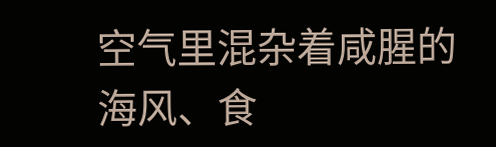空气里混杂着咸腥的海风、食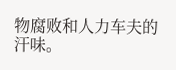物腐败和人力车夫的汗味。